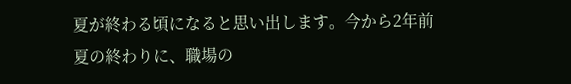夏が終わる頃になると思い出します。今から2年前
夏の終わりに、職場の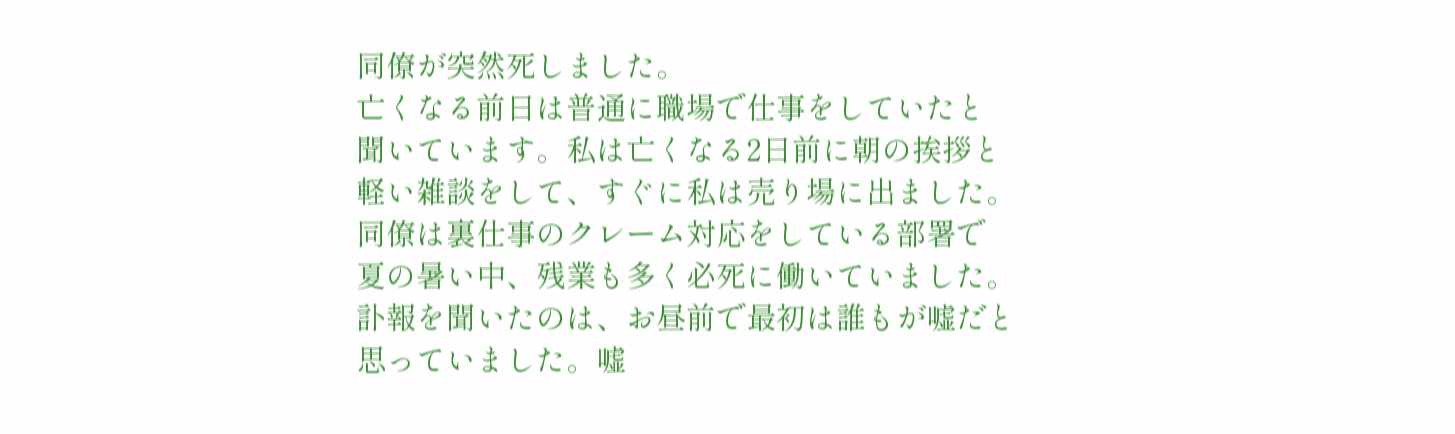同僚が突然死しました。
亡くなる前日は普通に職場で仕事をしていたと
聞いています。私は亡くなる2日前に朝の挨拶と
軽い雑談をして、すぐに私は売り場に出ました。
同僚は裏仕事のクレーム対応をしている部署で
夏の暑い中、残業も多く必死に働いていました。
訃報を聞いたのは、お昼前で最初は誰もが嘘だと
思っていました。嘘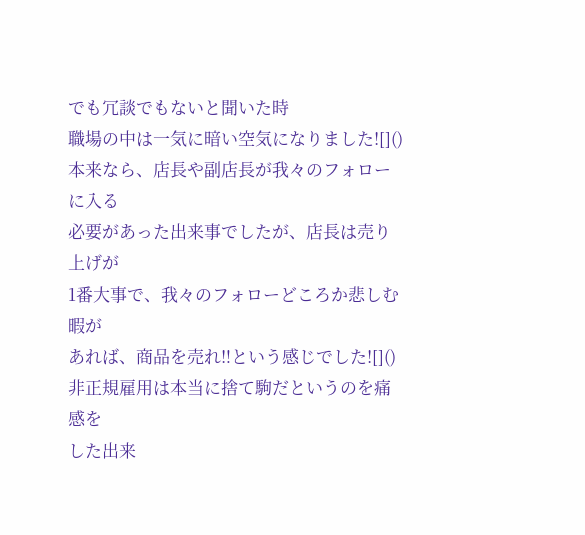でも冗談でもないと聞いた時
職場の中は一気に暗い空気になりました![]()
本来なら、店長や副店長が我々のフォローに入る
必要があった出来事でしたが、店長は売り上げが
1番大事で、我々のフォローどころか悲しむ暇が
あれば、商品を売れ‼という感じでした![]()
非正規雇用は本当に捨て駒だというのを痛感を
した出来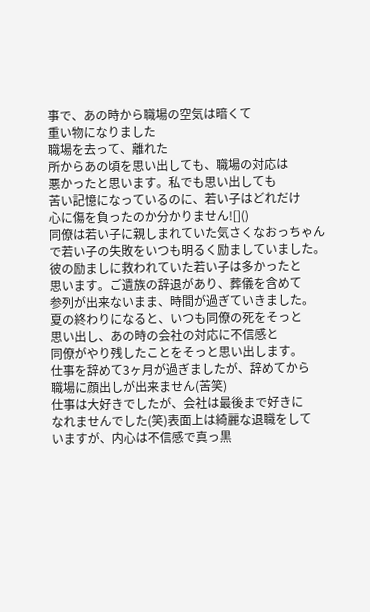事で、あの時から職場の空気は暗くて
重い物になりました
職場を去って、離れた
所からあの頃を思い出しても、職場の対応は
悪かったと思います。私でも思い出しても
苦い記憶になっているのに、若い子はどれだけ
心に傷を負ったのか分かりません![]()
同僚は若い子に親しまれていた気さくなおっちゃん
で若い子の失敗をいつも明るく励ましていました。
彼の励ましに救われていた若い子は多かったと
思います。ご遺族の辞退があり、葬儀を含めて
参列が出来ないまま、時間が過ぎていきました。
夏の終わりになると、いつも同僚の死をそっと
思い出し、あの時の会社の対応に不信感と
同僚がやり残したことをそっと思い出します。
仕事を辞めて3ヶ月が過ぎましたが、辞めてから
職場に顔出しが出来ません(苦笑)
仕事は大好きでしたが、会社は最後まで好きに
なれませんでした(笑)表面上は綺麗な退職をして
いますが、内心は不信感で真っ黒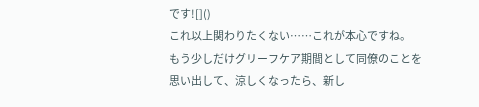です![]()
これ以上関わりたくない……これが本心ですね。
もう少しだけグリーフケア期間として同僚のことを
思い出して、涼しくなったら、新し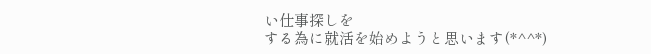い仕事探しを
する為に就活を始めようと思います(*^^*)